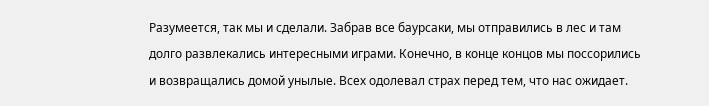Разумеется, так мы и сделали. Забрав все баурсаки, мы отправились в лес и там долго развлекались интересными играми. Конечно, в конце концов мы поссорились и возвращались домой унылые. Всех одолевал страх перед тем, что нас ожидает.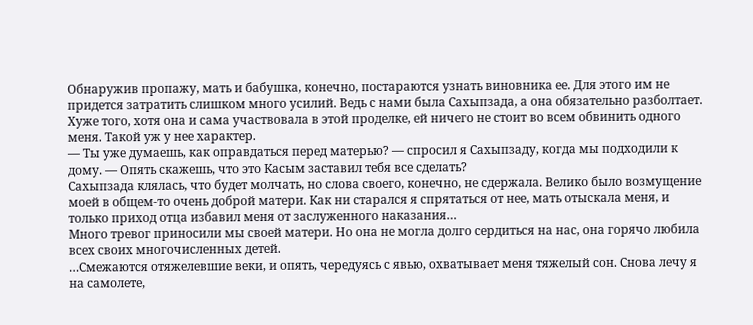Обнаружив пропажу, мать и бабушка, конечно, постараются узнать виновника ее. Для этого им не придется затратить слишком много усилий. Ведь с нами была Сахыпзада, а она обязательно разболтает. Хуже того, хотя она и сама участвовала в этой проделке, ей ничего не стоит во всем обвинить одного меня. Такой уж у нее характер.
— Ты уже думаешь, как оправдаться перед матерью? — спросил я Сахыпзаду, когда мы подходили к дому. — Опять скажешь, что это Касым заставил тебя все сделать?
Сахыпзада клялась, что будет молчать, но слова своего, конечно, не сдержала. Велико было возмущение моей в общем-то очень доброй матери. Как ни старался я спрятаться от нее, мать отыскала меня, и только приход отца избавил меня от заслуженного наказания…
Много тревог приносили мы своей матери. Но она не могла долго сердиться на нас, она горячо любила всех своих многочисленных детей.
…Смежаются отяжелевшие веки, и опять, чередуясь с явью, охватывает меня тяжелый сон. Снова лечу я на самолете,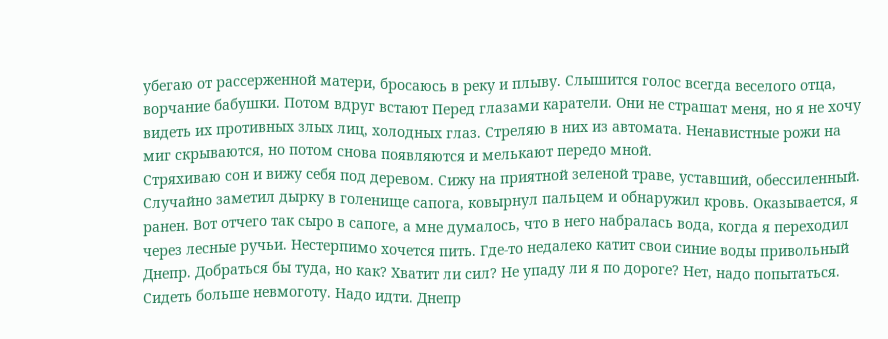убегаю от рассерженной матери, бросаюсь в реку и плыву. Слышится голос всегда веселого отца, ворчание бабушки. Потом вдруг встают Перед глазами каратели. Они не страшат меня, но я не хочу видеть их противных злых лиц, холодных глаз. Стреляю в них из автомата. Ненавистные рожи на миг скрываются, но потом снова появляются и мелькают передо мной.
Стряхиваю сон и вижу себя под деревом. Сижу на приятной зеленой траве, уставший, обессиленный. Случайно заметил дырку в голенище сапога, ковырнул пальцем и обнаружил кровь. Оказывается, я ранен. Вот отчего так сыро в сапоге, а мне думалось, что в него набралась вода, когда я переходил через лесные ручьи. Нестерпимо хочется пить. Где-то недалеко катит свои синие воды привольный Днепр. Добраться бы туда, но как? Хватит ли сил? Не упаду ли я по дороге? Нет, надо попытаться. Сидеть больше невмоготу. Надо идти. Днепр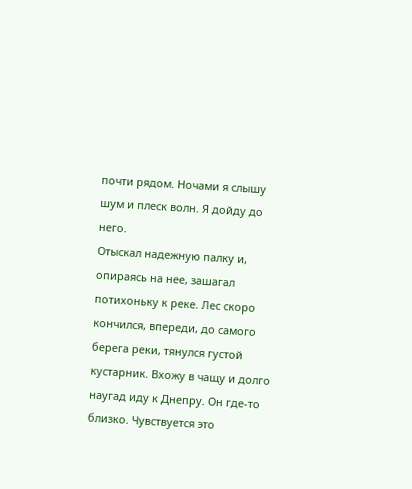почти рядом. Ночами я слышу шум и плеск волн. Я дойду до него.
Отыскал надежную палку и, опираясь на нее, зашагал потихоньку к реке. Лес скоро кончился, впереди, до самого берега реки, тянулся густой кустарник. Вхожу в чащу и долго наугад иду к Днепру. Он где-то близко. Чувствуется это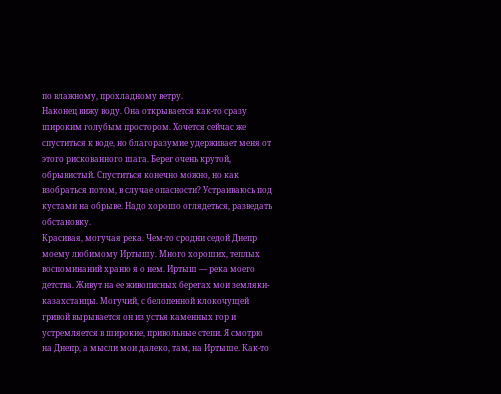по влажному, прохладному ветру.
Наконец вижу воду. Она открывается как-то сразу широким голубым простором. Хочется сейчас же спуститься к воде, но благоразумие удерживает меня от этого рискованного шага. Берег очень крутой, обрывистый. Спуститься конечно можно, но как взобраться потом, в случае опасности? Устраиваюсь под кустами на обрыве. Надо хорошо оглядеться, разведать обстановку.
Красивая, могучая река. Чем-то сродни седой Днепр моему любимому Иртышу. Много хороших, теплых воспоминаний храню я о нем. Иртыш — река моего детства. Живут на ее живописных берегах мои земляки-казахстанцы. Могучий, с белопенной клокочущей гривой вырывается он из устья каменных гор и устремляется в широкие, привольные степи. Я смотрю на Днепр, а мысли мои далеко, там, на Иртыше. Как-то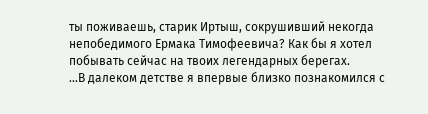ты поживаешь, старик Иртыш, сокрушивший некогда непобедимого Ермака Тимофеевича? Как бы я хотел побывать сейчас на твоих легендарных берегах.
…В далеком детстве я впервые близко познакомился с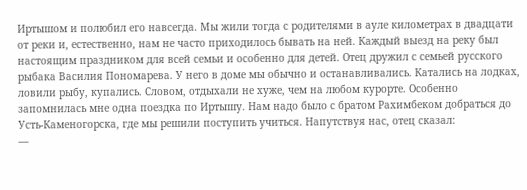Иртышом и полюбил его навсегда. Мы жили тогда с родителями в ауле километрах в двадцати от реки и, естественно, нам не часто приходилось бывать на ней. Каждый выезд на реку был настоящим праздником для всей семьи и особенно для детей. Отец дружил с семьей русского рыбака Василия Пономарева. У него в доме мы обычно и останавливались. Катались на лодках, ловили рыбу, купались. Словом, отдыхали не хуже, чем на любом курорте. Особенно запомнилась мне одна поездка по Иртышу. Нам надо было с братом Рахимбеком добраться до Усть-Каменогорска, где мы решили поступить учиться. Напутствуя нас, отец сказал:
—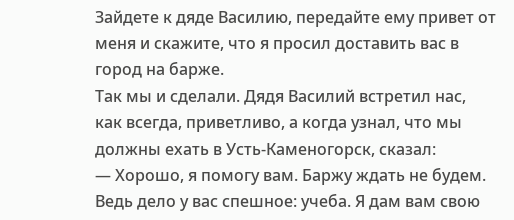Зайдете к дяде Василию, передайте ему привет от меня и скажите, что я просил доставить вас в город на барже.
Так мы и сделали. Дядя Василий встретил нас, как всегда, приветливо, а когда узнал, что мы должны ехать в Усть-Каменогорск, сказал:
— Хорошо, я помогу вам. Баржу ждать не будем. Ведь дело у вас спешное: учеба. Я дам вам свою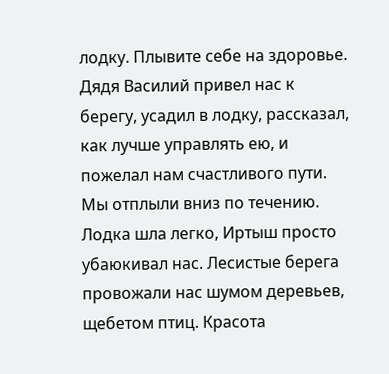лодку. Плывите себе на здоровье.
Дядя Василий привел нас к берегу, усадил в лодку, рассказал, как лучше управлять ею, и пожелал нам счастливого пути. Мы отплыли вниз по течению. Лодка шла легко, Иртыш просто убаюкивал нас. Лесистые берега провожали нас шумом деревьев, щебетом птиц. Красота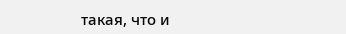такая, что и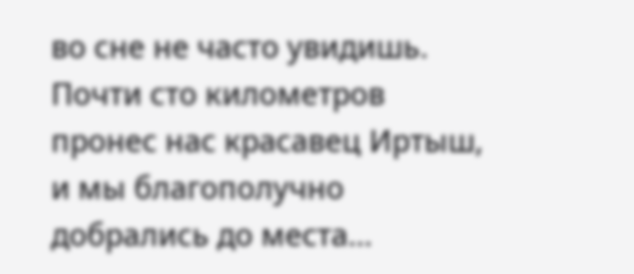во сне не часто увидишь.
Почти сто километров пронес нас красавец Иртыш, и мы благополучно добрались до места…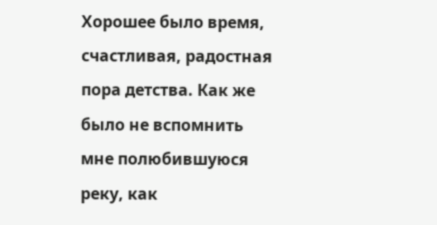Хорошее было время, счастливая, радостная пора детства. Как же было не вспомнить мне полюбившуюся реку, как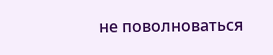не поволноваться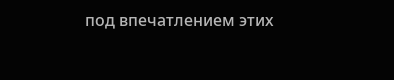под впечатлением этих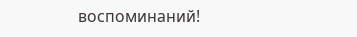воспоминаний!